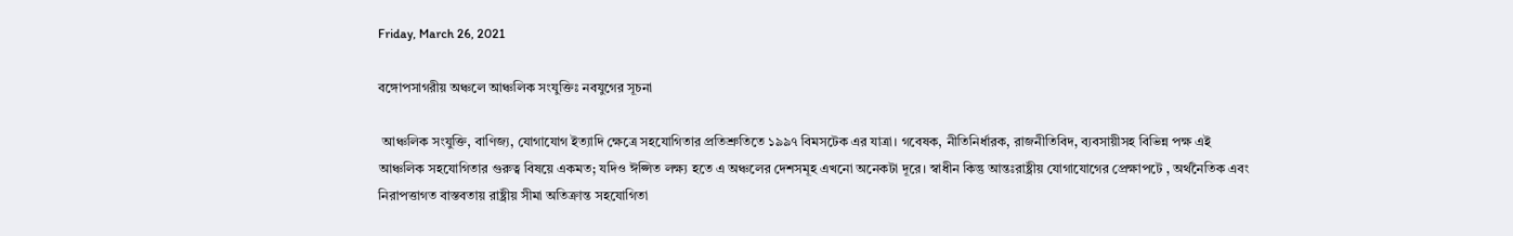Friday, March 26, 2021

বঙ্গোপসাগরীয় অঞ্চলে আঞ্চলিক সংযুক্তিঃ নবযুগের সূচনা

 আঞ্চলিক সংযুক্তি, বাণিজ্য, যোগাযোগ ইত্যাদি ক্ষেত্রে সহযোগিতার প্রতিশ্রুতিতে ১৯৯৭ বিমসটেক এর যাত্রা। গবেষক, নীতিনির্ধারক, রাজনীতিবিদ, ব্যবসায়ীসহ বিভিন্ন পক্ষ এই আঞ্চলিক সহযোগিতার গুরুত্ব বিষয়ে একমত; যদিও ঈপ্সিত লক্ষ্য হতে এ অঞ্চলের দেশসমূহ এখনো অনেকটা দূরে। স্বাধীন কিন্তু আন্তঃরাষ্ট্রীয় যোগাযোগের প্রেক্ষাপটে , অর্থনৈতিক এবং নিরাপত্তাগত বাস্তবতায় রাষ্ট্রীয় সীমা অতিক্রান্ত সহযোগিতা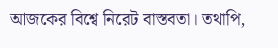আজকের বিশ্বে নিরেট বাস্তবতা। তথাপি,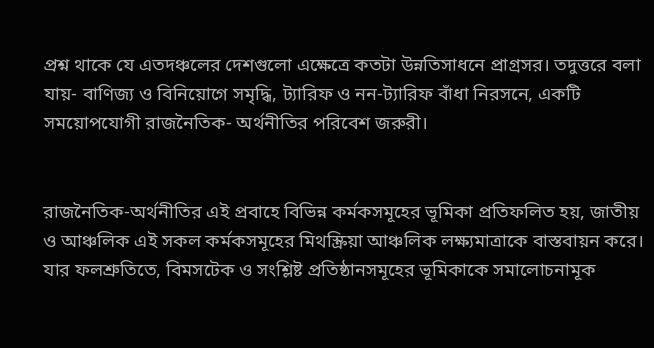প্রশ্ন থাকে যে এতদঞ্চলের দেশগুলো এক্ষেত্রে কতটা উন্নতিসাধনে প্রাগ্রসর। তদুত্তরে বলা যায়- বাণিজ্য ও বিনিয়োগে সমৃদ্ধি, ট্যারিফ ও নন-ট্যারিফ বাঁধা নিরসনে, একটি সময়োপযোগী রাজনৈতিক- অর্থনীতির পরিবেশ জরুরী।


রাজনৈতিক-অর্থনীতির এই প্রবাহে বিভিন্ন কর্মকসমূহের ভূমিকা প্রতিফলিত হয়, জাতীয় ও আঞ্চলিক এই সকল কর্মকসমূহের মিথস্ক্রিয়া আঞ্চলিক লক্ষ্যমাত্রাকে বাস্তবায়ন করে। যার ফলশ্রুতিতে, বিমসটেক ও সংশ্লিষ্ট প্রতিষ্ঠানসমূহের ভূমিকাকে সমালোচনামূক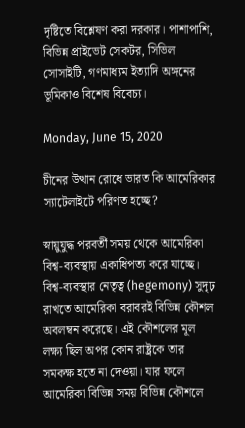দৃষ্টিতে বিশ্লেষণ করা দরকার। পাশাপাশি, বিভিন্ন প্রাইভেট সেকটর, সিভিল সোসাইটি, গণমাধ্যম ইত্যাদি অঙ্গনের ভূমিকাও বিশেষ বিবেচ্য।

Monday, June 15, 2020

চীনের উত্থান রোধে ভারত কি আমেরিকার স্যাটেলাইটে পরিণত হচ্ছে?

স্নায়ুযুদ্ধ পরবর্তী সময় থেকে আমেরিকা বিশ্ব-ব্যবস্থায় একাধিপত্য করে যাচ্ছে। বিশ্ব-ব্যবস্থার নেতৃত্ব (hegemony) সুদৃঢ় রাখতে আমেরিকা বরাবরই বিভিন্ন কৌশল অবলম্বন করেছে। এই কৌশলের মূল লক্ষ্য ছিল অপর কোন রাষ্ট্রকে তার সমকক্ষ হতে না দেওয়া। যার ফলে আমেরিকা বিভিন্ন সময় বিভিন্ন কৌশলে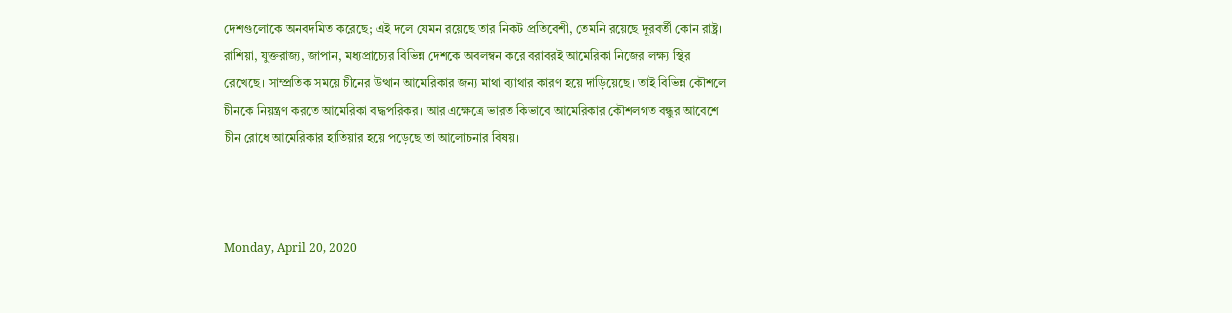দেশগুলোকে অনবদমিত করেছে; এই দলে যেমন রয়েছে তার নিকট প্রতিবেশী, তেমনি রয়েছে দূরবর্তী কোন রাষ্ট্র। রাশিয়া, যুক্তরাজ্য, জাপান, মধ্যপ্রাচ্যের বিভিন্ন দেশকে অবলম্বন করে বরাবরই আমেরিকা নিজের লক্ষ্য স্থির রেখেছে। সাম্প্রতিক সময়ে চীনের উত্থান আমেরিকার জন্য মাথা ব্যাথার কারণ হয়ে দাড়িয়েছে। তাই বিভিন্ন কৌশলে চীনকে নিয়ন্ত্রণ করতে আমেরিকা বদ্ধপরিকর। আর এক্ষেত্রে ভারত কিভাবে আমেরিকার কৌশলগত বন্ধুর আবেশে চীন রোধে আমেরিকার হাতিয়ার হয়ে পড়েছে তা আলোচনার বিষয়।



Monday, April 20, 2020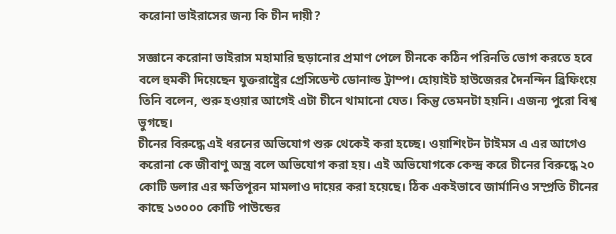করোনা ভাইরাসের জন্য কি চীন দায়ী?

সজ্ঞানে করোনা ভাইরাস মহামারি ছড়ানোর প্রমাণ পেলে চীনকে কঠিন পরিনতি ভোগ করতে হবে বলে হুমকী দিয়েছেন যুক্তরাষ্ট্রের প্রেসিডেন্ট ডোনাল্ড ট্রাম্প। হোয়াইট হাউজেরর দৈনন্দিন ব্রিফিংয়ে তিনি বলেন, শুরু হওয়ার আগেই এটা চীনে থামানো যেত। কিন্তু তেমনটা হয়নি। এজন্য পুরো বিশ্ব ভুগছে।
চীনের বিরুদ্ধে এই ধরনের অভিযোগ শুরু থেকেই করা হচ্ছে। ওয়াশিংটন টাইমস এ এর আগেও করোনা কে জীবাণু অস্ত্র বলে অভিযোগ করা হয়। এই অভিযোগকে কেন্দ্র করে চীনের বিরুদ্ধে ২০ কোটি ডলার এর ক্ষতিপূরন মামলাও দায়ের করা হয়েছে। ঠিক একইভাবে জার্মানিও সম্প্রতি চীনের কাছে ১৩০০০ কোটি পাউন্ডের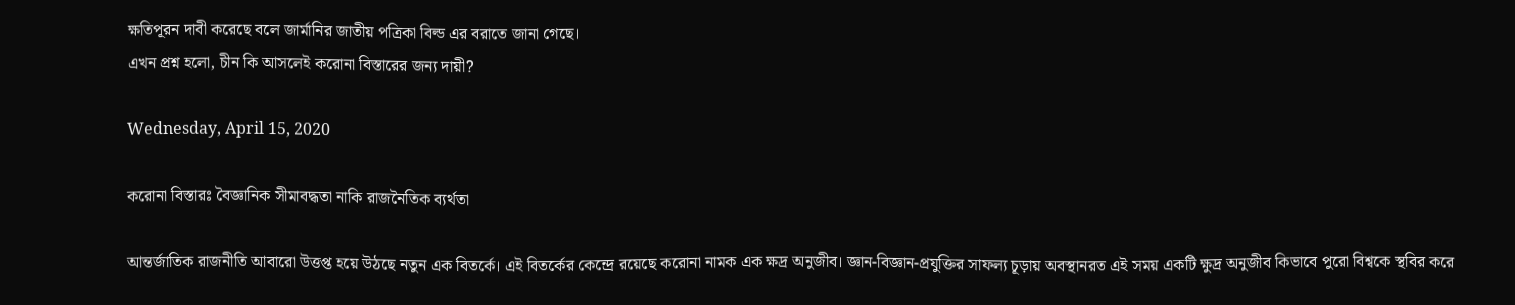ক্ষতিপূরন দাবী করেছে বলে জার্মানির জাতীয় পত্রিকা বিল্ড এর বরাতে জানা গেছে।
এখন প্রশ্ন হলো, চীন কি আসলেই করোনা বিস্তারের জন্য দায়ী?

Wednesday, April 15, 2020

করোনা বিস্তারঃ বৈজ্ঞানিক সীমাবদ্ধতা নাকি রাজনৈতিক ব্যর্থতা

আন্তর্জাতিক রাজনীতি আবারো উত্তপ্ত হয়ে উঠছে নতুন এক বিতর্কে। এই বিতর্কের কেন্দ্রে রয়েছে করোনা নামক এক ক্ষদ্র অনুজীব। জ্ঞান-বিজ্ঞান-প্রযুক্তির সাফল্য চূড়ায় অবস্থানরত এই সময় একটি ক্ষুদ্র অনুজীব কিভাবে পুরো বিশ্বকে স্থবির করে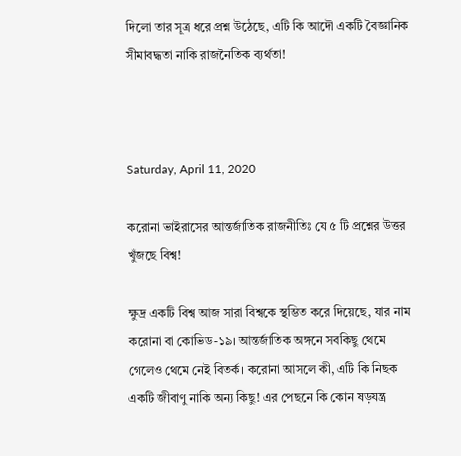দিলো তার সূত্র ধরে প্রশ্ন উঠেছে, এটি কি আদৌ একটি বৈজ্ঞানিক সীমাবদ্ধতা নাকি রাজনৈতিক ব্যর্থতা!



Saturday, April 11, 2020

করোনা ভাইরাসের আন্তর্জাতিক রাজনীতিঃ যে ৫ টি প্রশ্নের উত্তর খুঁজছে বিশ্ব!

ক্ষুদ্র একটি বিশ্ব আজ সারা বিশ্বকে স্থম্ভিত করে দিয়েছে, যার নাম করোনা বা কোভিড-১৯। আন্তর্জাতিক অঙ্গনে সবকিছু থেমে গেলেও থেমে নেই বিতর্ক। করোনা আসলে কী, এটি কি নিছক একটি জীবাণু নাকি অন্য কিছু! এর পেছনে কি কোন ষড়যন্ত্র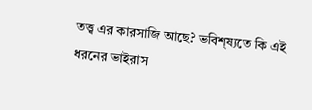তত্ত্ব এর কারসাজি আছে? ভবিশ্ষ্যতে কি এই ধরনের ভাইরাস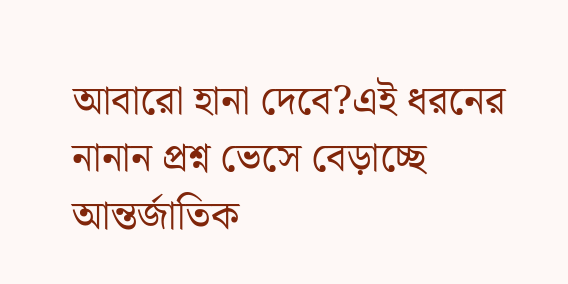আবারো হানা দেবে?এই ধরনের নানান প্রশ্ন ভেসে বেড়াচ্ছে আন্তর্জাতিক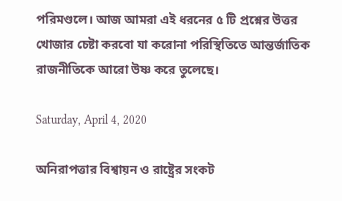পরিমণ্ডলে। আজ আমরা এই ধরনের ৫ টি প্রশ্নের উত্তর খোজার চেষ্টা করবো যা করোনা পরিস্থিতিতে আন্তর্জাতিক রাজনীতিকে আরো উষ্ণ করে তুলেছে।

Saturday, April 4, 2020

অনিরাপত্তার বিশ্বায়ন ও রাষ্ট্রের সংকট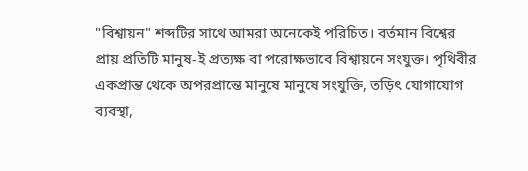"বিশ্বায়ন" শব্দটির সাথে আমরা অনেকেই পরিচিত। বর্তমান বিশ্বের প্রায় প্রতিটি মানুষ-ই প্রত্যক্ষ বা পরোক্ষভাবে বিশ্বায়নে সংযুক্ত। পৃথিবীর একপ্রান্ত থেকে অপরপ্রান্তে মানুষে মানুষে সংযুক্তি, তড়িৎ যোগাযোগ ব্যবস্থা,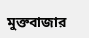মুক্তবাজার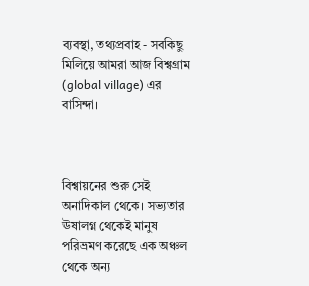ব্যবস্থা, তথ্যপ্রবাহ - সবকিছু মিলিয়ে আমরা আজ বিশ্বগ্রাম (global village) এর বাসিন্দা।



বিশ্বায়নের শুরু সেই অনাদিকাল থেকে। সভ্যতার ঊষালগ্ন থেকেই মানুষ পরিভ্রমণ করেছে এক অঞ্চল থেকে অন্য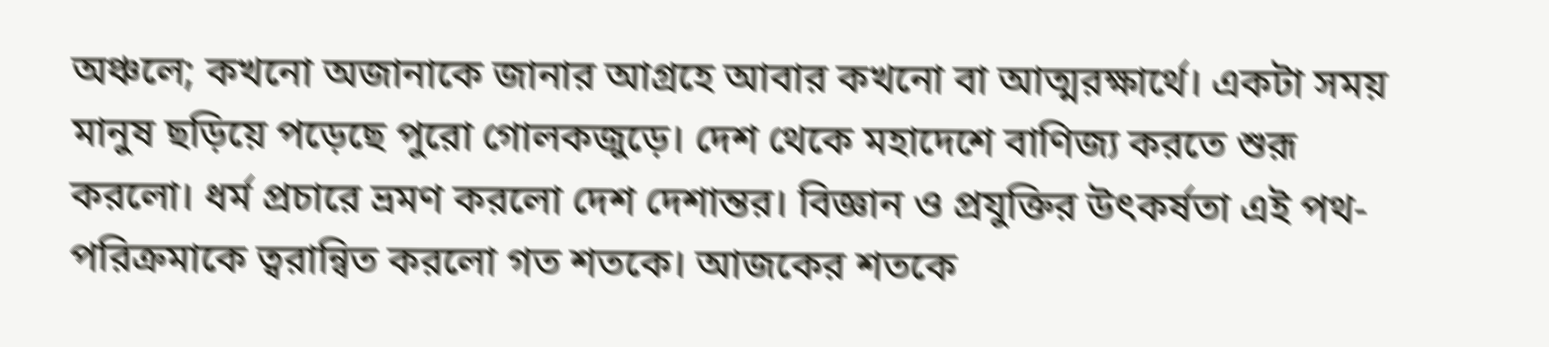অঞ্চলে; কখনো অজানাকে জানার আগ্রহে আবার কখনো বা আত্মরক্ষার্থে। একটা সময় মানুষ ছড়িয়ে পড়েছে পুরো গোলকজুড়ে। দেশ থেকে মহাদেশে বাণিজ্য করতে শুরূ করলো। ধর্ম প্রচারে ভ্রমণ করলো দেশ দেশান্তর। বিজ্ঞান ও প্রযুক্তির উৎকর্ষতা এই পথ-পরিক্রমাকে ত্বরান্বিত করলো গত শতকে। আজকের শতকে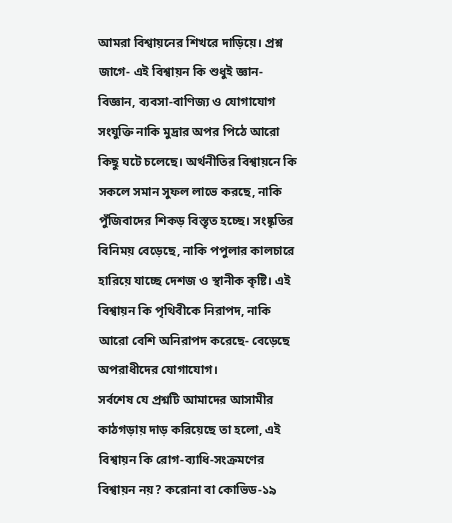আমরা বিশ্বায়নের শিখরে দাড়িয়ে। প্রশ্ন জাগে- এই বিশ্বায়ন কি শুধুই জ্ঞান-বিজ্ঞান, ব্যবসা-বাণিজ্য ও যোগাযোগ সংযুক্তি নাকি মুদ্রার অপর পিঠে আরো কিছু ঘটে চলেছে। অর্থনীতির বিশ্বায়নে কি সকলে সমান সুফল লাভে করছে, নাকি পুঁজিবাদের শিকড় বিস্তৃত হচ্ছে। সংষ্কৃতির বিনিময় বেড়েছে, নাকি পপুলার কালচারে হারিয়ে যাচ্ছে দেশজ ও স্থানীক কৃষ্টি। এই বিশ্বায়ন কি পৃথিবীকে নিরাপদ, নাকি আরো বেশি অনিরাপদ করেছে- বেড়েছে অপরাধীদের যোগাযোগ।
সর্বশেষ যে প্রশ্নটি আমাদের আসামীর কাঠগড়ায় দাড় করিয়েছে তা হলো, এই বিশ্বায়ন কি রোগ-ব্যাধি-সংক্রমণের বিশ্বায়ন নয়? করোনা বা কোভিড-১৯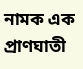নামক এক প্রাণঘাতী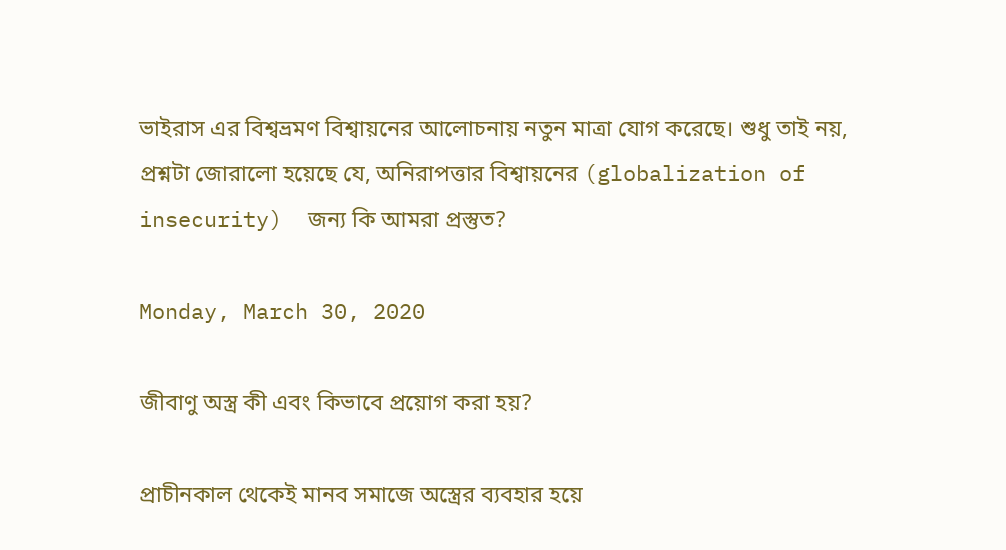ভাইরাস এর বিশ্বভ্রমণ বিশ্বায়নের আলোচনায় নতুন মাত্রা যোগ করেছে। শুধু তাই নয়, প্রশ্নটা জোরালো হয়েছে যে, অনিরাপত্তার বিশ্বায়নের (globalization of insecurity)  জন্য কি আমরা প্রস্তুত?

Monday, March 30, 2020

জীবাণু অস্ত্র কী এবং কিভাবে প্রয়োগ করা হয়?

প্রাচীনকাল থেকেই মানব সমাজে অস্ত্রের ব্যবহার হয়ে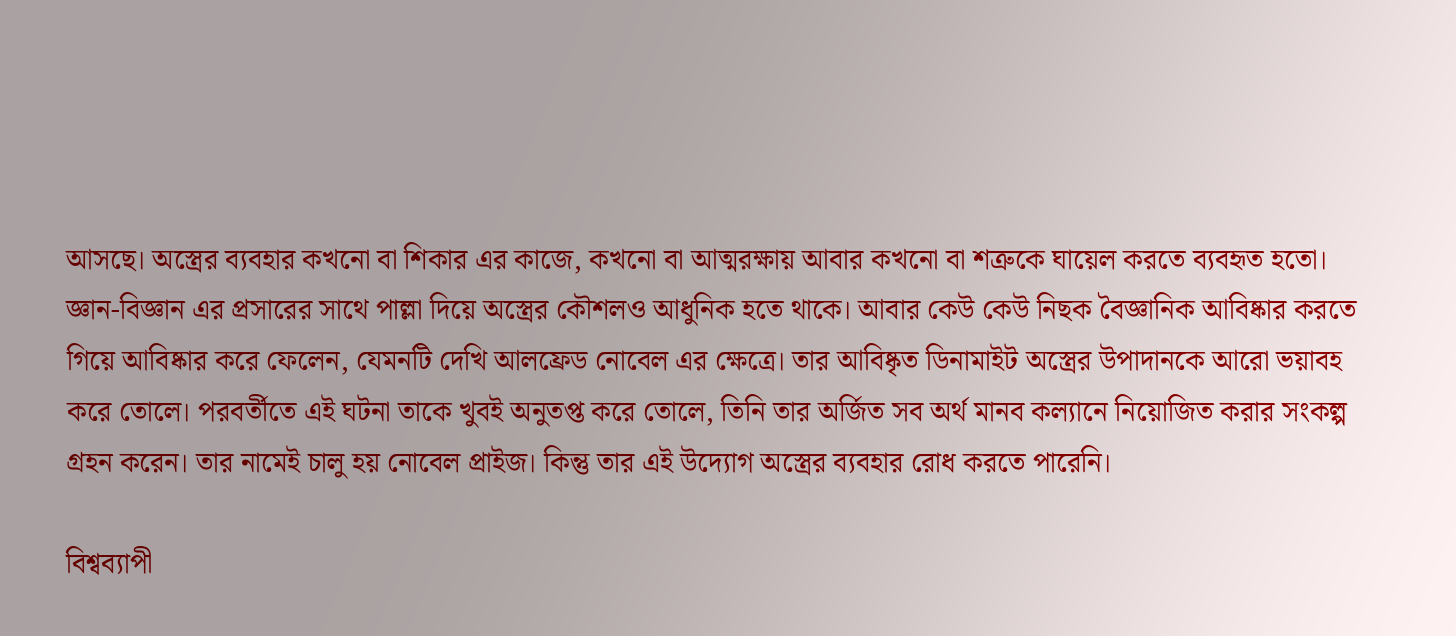আসছে। অস্ত্রের ব্যবহার কখনো বা শিকার এর কাজে, কখনো বা আত্মরক্ষায় আবার কখনো বা শত্রুকে ঘায়েল করতে ব্যবহৃত হতো। জ্ঞান-বিজ্ঞান এর প্রসারের সাথে পাল্লা দিয়ে অস্ত্রের কৌশলও আধুনিক হতে থাকে। আবার কেউ কেউ নিছক বৈজ্ঞানিক আবিষ্কার করতে গিয়ে আবিষ্কার করে ফেলেন, যেমনটি দেখি আলফ্রেড নোবেল এর ক্ষেত্রে। তার আবিষ্কৃত ডিনামাইট অস্ত্রের উপাদানকে আরো ভয়াবহ করে তোলে। পরবর্তীতে এই ঘটনা তাকে খুবই অনুতপ্ত করে তোলে, তিনি তার অর্জিত সব অর্থ মানব কল্যানে নিয়োজিত করার সংকল্প গ্রহন করেন। তার নামেই চালু হয় নোবেল প্রাইজ। কিন্তু তার এই উদ্যোগ অস্ত্রের ব্যবহার রোধ করতে পারেনি।

বিশ্বব্যাপী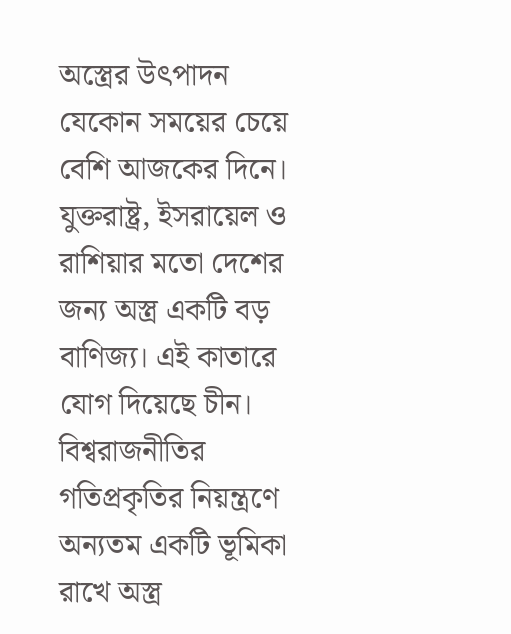অস্ত্রের উৎপাদন যেকোন সময়ের চেয়ে বেশি আজকের দিনে। যুক্তরাষ্ট্র, ইসরায়েল ও রাশিয়ার মতো দেশের জন্য অস্ত্র একটি বড় বাণিজ্য। এই কাতারে যোগ দিয়েছে চীন। বিশ্বরাজনীতির গতিপ্রকৃতির নিয়ন্ত্রণে অন্যতম একটি ভূমিকা রাখে অস্ত্র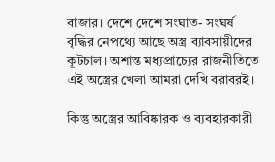বাজার। দেশে দেশে সংঘাত- সংঘর্ষ বৃদ্ধির নেপথ্যে আছে অস্ত্র ব্যাবসায়ীদের কূটচাল। অশান্ত মধ্যপ্রাচ্যের রাজনীতিতে এই অস্ত্রের খেলা আমরা দেখি বরাবরই।

কিন্তু অস্ত্রের আবিষ্কারক ও ব্যবহারকারী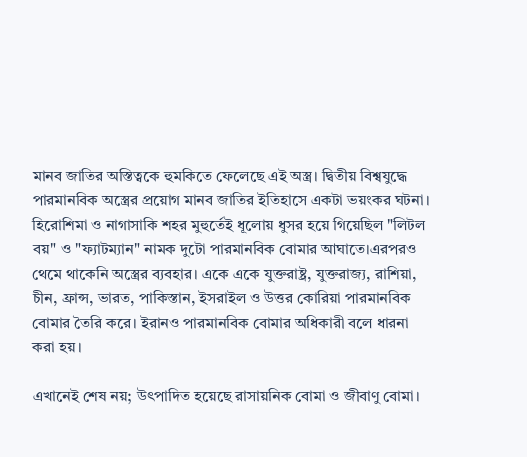মানব জাতির অস্তিত্বকে হুমকিতে ফেলেছে এই অস্ত্র। দ্বিতীয় বিশ্বযুদ্ধে পারমানবিক অস্ত্রের প্রয়োগ মানব জাতির ইতিহাসে একটা ভয়ংকর ঘটনা। হিরোশিমা ও নাগাসাকি শহর মুহুর্তেই ধূলোয় ধুসর হয়ে গিয়েছিল "লিটল বয়" ও "ফ্যাটম্যান" নামক দুটো পারমানবিক বোমার আঘাতে।এরপরও থেমে থাকেনি অস্ত্রের ব্যবহার। একে একে যুক্তরাষ্ট্র, যুক্তরাজ্য, রাশিয়া, চীন, ফ্রান্স, ভারত, পাকিস্তান, ইসরাইল ও উত্তর কোরিয়া পারমানবিক বোমার তৈরি করে। ইরানও পারমানবিক বোমার অধিকারী বলে ধারনা করা হয়।

এখানেই শেষ নয়; উৎপাদিত হয়েছে রাসায়নিক বোমা ও জীবাণু বোমা।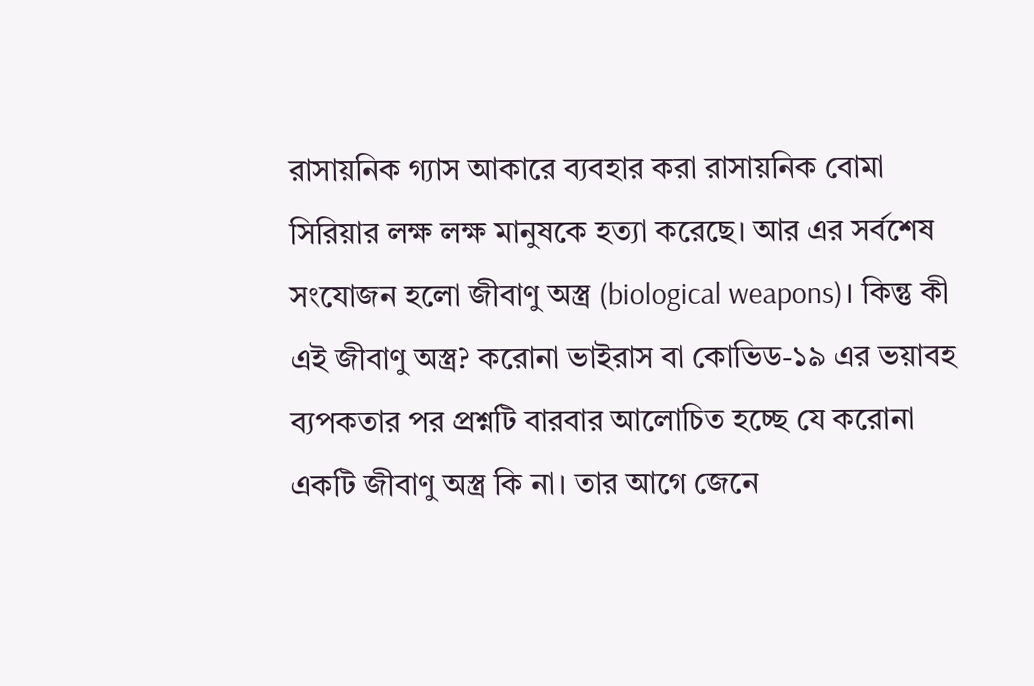রাসায়নিক গ্যাস আকারে ব্যবহার করা রাসায়নিক বোমা সিরিয়ার লক্ষ লক্ষ মানুষকে হত্যা করেছে। আর এর সর্বশেষ সংযোজন হলো জীবাণু অস্ত্র (biological weapons)। কিন্তু কী এই জীবাণু অস্ত্র? করোনা ভাইরাস বা কোভিড-১৯ এর ভয়াবহ ব্যপকতার পর প্রশ্নটি বারবার আলোচিত হচ্ছে যে করোনা একটি জীবাণু অস্ত্র কি না। তার আগে জেনে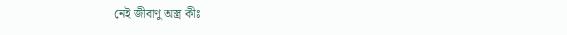নেই জীবাণু অস্ত্র কীঃ